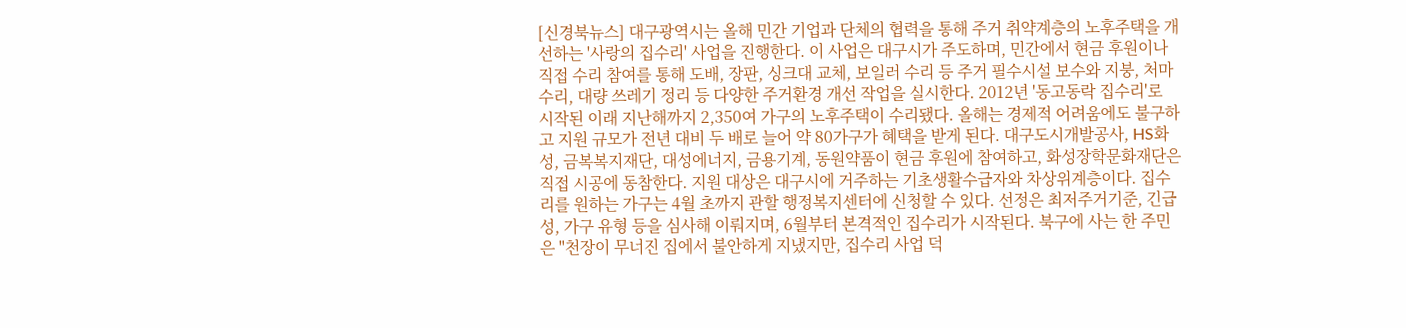[신경북뉴스] 대구광역시는 올해 민간 기업과 단체의 협력을 통해 주거 취약계층의 노후주택을 개선하는 '사랑의 집수리' 사업을 진행한다. 이 사업은 대구시가 주도하며, 민간에서 현금 후원이나 직접 수리 참여를 통해 도배, 장판, 싱크대 교체, 보일러 수리 등 주거 필수시설 보수와 지붕, 처마 수리, 대량 쓰레기 정리 등 다양한 주거환경 개선 작업을 실시한다. 2012년 '동고동락 집수리'로 시작된 이래 지난해까지 2,350여 가구의 노후주택이 수리됐다. 올해는 경제적 어려움에도 불구하고 지원 규모가 전년 대비 두 배로 늘어 약 80가구가 혜택을 받게 된다. 대구도시개발공사, HS화성, 금복복지재단, 대성에너지, 금용기계, 동원약품이 현금 후원에 참여하고, 화성장학문화재단은 직접 시공에 동참한다. 지원 대상은 대구시에 거주하는 기초생활수급자와 차상위계층이다. 집수리를 원하는 가구는 4월 초까지 관할 행정복지센터에 신청할 수 있다. 선정은 최저주거기준, 긴급성, 가구 유형 등을 심사해 이뤄지며, 6월부터 본격적인 집수리가 시작된다. 북구에 사는 한 주민은 "천장이 무너진 집에서 불안하게 지냈지만, 집수리 사업 덕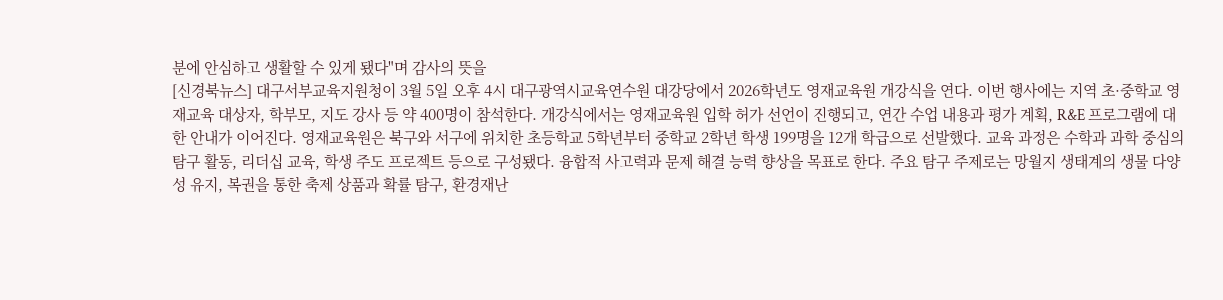분에 안심하고 생활할 수 있게 됐다"며 감사의 뜻을
[신경북뉴스] 대구서부교육지원청이 3월 5일 오후 4시 대구광역시교육연수원 대강당에서 2026학년도 영재교육원 개강식을 연다. 이번 행사에는 지역 초·중학교 영재교육 대상자, 학부모, 지도 강사 등 약 400명이 참석한다. 개강식에서는 영재교육원 입학 허가 선언이 진행되고, 연간 수업 내용과 평가 계획, R&E 프로그램에 대한 안내가 이어진다. 영재교육원은 북구와 서구에 위치한 초등학교 5학년부터 중학교 2학년 학생 199명을 12개 학급으로 선발했다. 교육 과정은 수학과 과학 중심의 탐구 활동, 리더십 교육, 학생 주도 프로젝트 등으로 구성됐다. 융합적 사고력과 문제 해결 능력 향상을 목표로 한다. 주요 탐구 주제로는 망월지 생태계의 생물 다양성 유지, 복권을 통한 축제 상품과 확률 탐구, 환경재난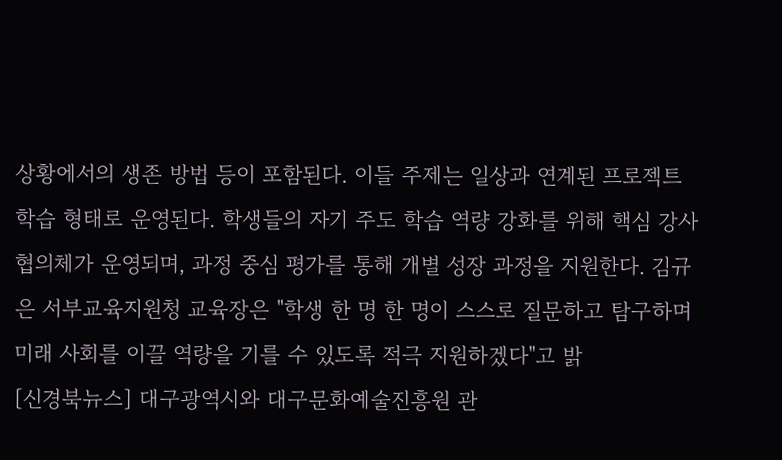상황에서의 생존 방법 등이 포함된다. 이들 주제는 일상과 연계된 프로젝트 학습 형태로 운영된다. 학생들의 자기 주도 학습 역량 강화를 위해 핵심 강사 협의체가 운영되며, 과정 중심 평가를 통해 개별 성장 과정을 지원한다. 김규은 서부교육지원청 교육장은 "학생 한 명 한 명이 스스로 질문하고 탐구하며 미래 사회를 이끌 역량을 기를 수 있도록 적극 지원하겠다"고 밝
[신경북뉴스] 대구광역시와 대구문화예술진흥원 관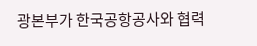광본부가 한국공항공사와 협력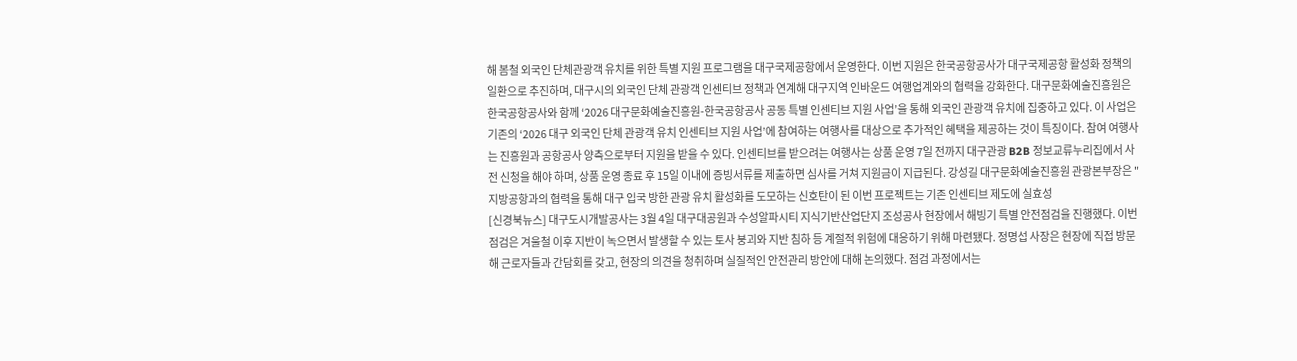해 봄철 외국인 단체관광객 유치를 위한 특별 지원 프로그램을 대구국제공항에서 운영한다. 이번 지원은 한국공항공사가 대구국제공항 활성화 정책의 일환으로 추진하며, 대구시의 외국인 단체 관광객 인센티브 정책과 연계해 대구지역 인바운드 여행업계와의 협력을 강화한다. 대구문화예술진흥원은 한국공항공사와 함께 ‘2026 대구문화예술진흥원-한국공항공사 공동 특별 인센티브 지원 사업’을 통해 외국인 관광객 유치에 집중하고 있다. 이 사업은 기존의 ‘2026 대구 외국인 단체 관광객 유치 인센티브 지원 사업’에 참여하는 여행사를 대상으로 추가적인 혜택을 제공하는 것이 특징이다. 참여 여행사는 진흥원과 공항공사 양측으로부터 지원을 받을 수 있다. 인센티브를 받으려는 여행사는 상품 운영 7일 전까지 대구관광 B2B 정보교류누리집에서 사전 신청을 해야 하며, 상품 운영 종료 후 15일 이내에 증빙서류를 제출하면 심사를 거쳐 지원금이 지급된다. 강성길 대구문화예술진흥원 관광본부장은 "지방공항과의 협력을 통해 대구 입국 방한 관광 유치 활성화를 도모하는 신호탄이 된 이번 프로젝트는 기존 인센티브 제도에 실효성
[신경북뉴스] 대구도시개발공사는 3월 4일 대구대공원과 수성알파시티 지식기반산업단지 조성공사 현장에서 해빙기 특별 안전점검을 진행했다. 이번 점검은 겨울철 이후 지반이 녹으면서 발생할 수 있는 토사 붕괴와 지반 침하 등 계절적 위험에 대응하기 위해 마련됐다. 정명섭 사장은 현장에 직접 방문해 근로자들과 간담회를 갖고, 현장의 의견을 청취하며 실질적인 안전관리 방안에 대해 논의했다. 점검 과정에서는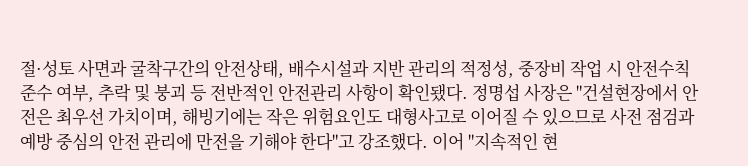절·성토 사면과 굴착구간의 안전상태, 배수시설과 지반 관리의 적정성, 중장비 작업 시 안전수칙 준수 여부, 추락 및 붕괴 등 전반적인 안전관리 사항이 확인됐다. 정명섭 사장은 "건설현장에서 안전은 최우선 가치이며, 해빙기에는 작은 위험요인도 대형사고로 이어질 수 있으므로 사전 점검과 예방 중심의 안전 관리에 만전을 기해야 한다"고 강조했다. 이어 "지속적인 현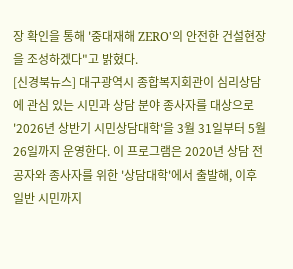장 확인을 통해 '중대재해 ZERO'의 안전한 건설현장을 조성하겠다"고 밝혔다.
[신경북뉴스] 대구광역시 종합복지회관이 심리상담에 관심 있는 시민과 상담 분야 종사자를 대상으로 '2026년 상반기 시민상담대학'을 3월 31일부터 5월 26일까지 운영한다. 이 프로그램은 2020년 상담 전공자와 종사자를 위한 '상담대학'에서 출발해, 이후 일반 시민까지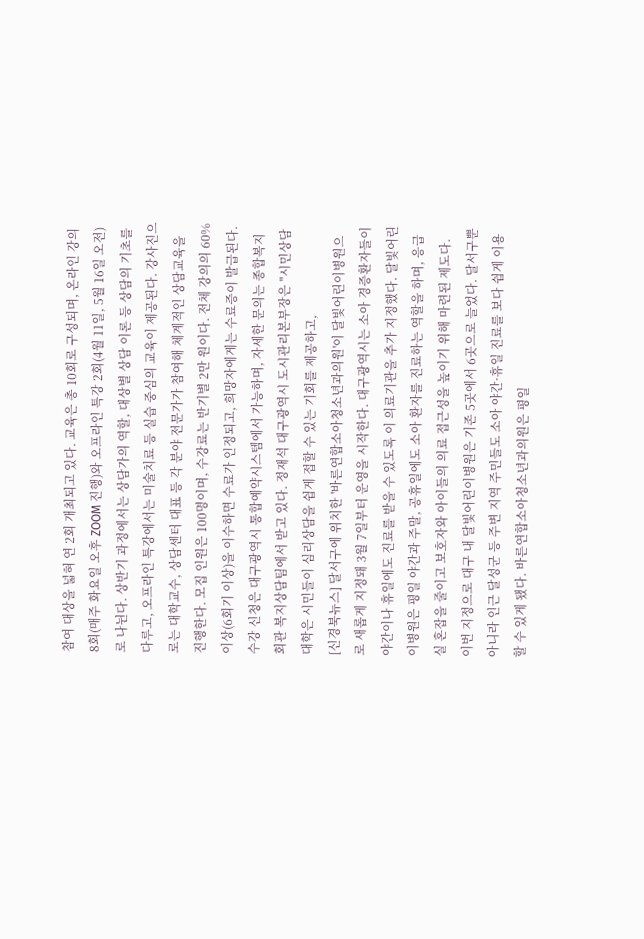참여 대상을 넓혀 연 2회 개최되고 있다. 교육은 총 10회로 구성되며, 온라인 강의 8회(매주 화요일 오후 ZOOM 진행)와 오프라인 특강 2회(4월 11일, 5월 16일 오전)로 나뉜다. 상반기 과정에서는 상담가의 역할, 대상별 상담 이론 등 상담의 기초를 다루고, 오프라인 특강에서는 미술치료 등 실습 중심의 교육이 제공된다. 강사진으로는 대학교수, 상담센터 대표 등 각 분야 전문가가 참여해 체계적인 상담교육을 진행한다. 모집 인원은 100명이며, 수강료는 반기별 2만 원이다. 전체 강의의 60% 이상(6회기 이상)을 이수하면 수료가 인정되고, 희망자에게는 수료증이 발급된다. 수강 신청은 대구광역시 통합예약시스템에서 가능하며, 자세한 문의는 종합복지회관 복지상담팀에서 받고 있다. 정재석 대구광역시 도시관리본부장은 "시민상담대학은 시민들이 심리상담을 쉽게 접할 수 있는 기회를 제공하고,
[신경북뉴스] 달서구에 위치한 '바른연합소아청소년과의원'이 달빛어린이병원으로 새롭게 지정돼 3월 7일부터 운영을 시작한다. 대구광역시는 소아 경증환자들이 야간이나 휴일에도 진료를 받을 수 있도록 이 의료기관을 추가 지정했다. 달빛어린이병원은 평일 야간과 주말, 공휴일에도 소아 환자를 진료하는 역할을 하며, 응급실 혼잡을 줄이고 보호자와 아이들의 의료 접근성을 높이기 위해 마련된 제도다. 이번 지정으로 대구 내 달빛어린이병원은 기존 5곳에서 6곳으로 늘었다. 달서구뿐 아니라 인근 달성군 등 주변 지역 주민들도 소아 야간·휴일 진료를 보다 쉽게 이용할 수 있게 됐다. 바른연합소아청소년과의원은 평일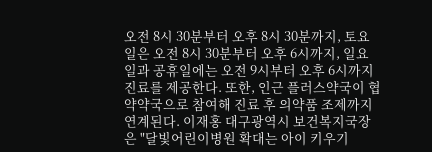오전 8시 30분부터 오후 8시 30분까지, 토요일은 오전 8시 30분부터 오후 6시까지, 일요일과 공휴일에는 오전 9시부터 오후 6시까지 진료를 제공한다. 또한, 인근 플러스약국이 협약약국으로 참여해 진료 후 의약품 조제까지 연계된다. 이재홍 대구광역시 보건복지국장은 "달빛어린이병원 확대는 아이 키우기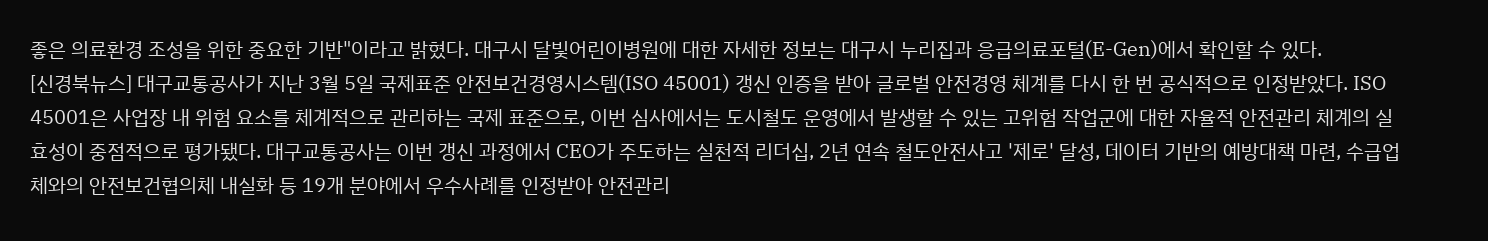좋은 의료환경 조성을 위한 중요한 기반"이라고 밝혔다. 대구시 달빛어린이병원에 대한 자세한 정보는 대구시 누리집과 응급의료포털(E-Gen)에서 확인할 수 있다.
[신경북뉴스] 대구교통공사가 지난 3월 5일 국제표준 안전보건경영시스템(ISO 45001) 갱신 인증을 받아 글로벌 안전경영 체계를 다시 한 번 공식적으로 인정받았다. ISO 45001은 사업장 내 위험 요소를 체계적으로 관리하는 국제 표준으로, 이번 심사에서는 도시철도 운영에서 발생할 수 있는 고위험 작업군에 대한 자율적 안전관리 체계의 실효성이 중점적으로 평가됐다. 대구교통공사는 이번 갱신 과정에서 CEO가 주도하는 실천적 리더십, 2년 연속 철도안전사고 '제로' 달성, 데이터 기반의 예방대책 마련, 수급업체와의 안전보건협의체 내실화 등 19개 분야에서 우수사례를 인정받아 안전관리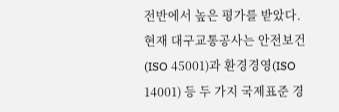전반에서 높은 평가를 받았다. 현재 대구교통공사는 안전보건(ISO 45001)과 환경경영(ISO 14001) 등 두 가지 국제표준 경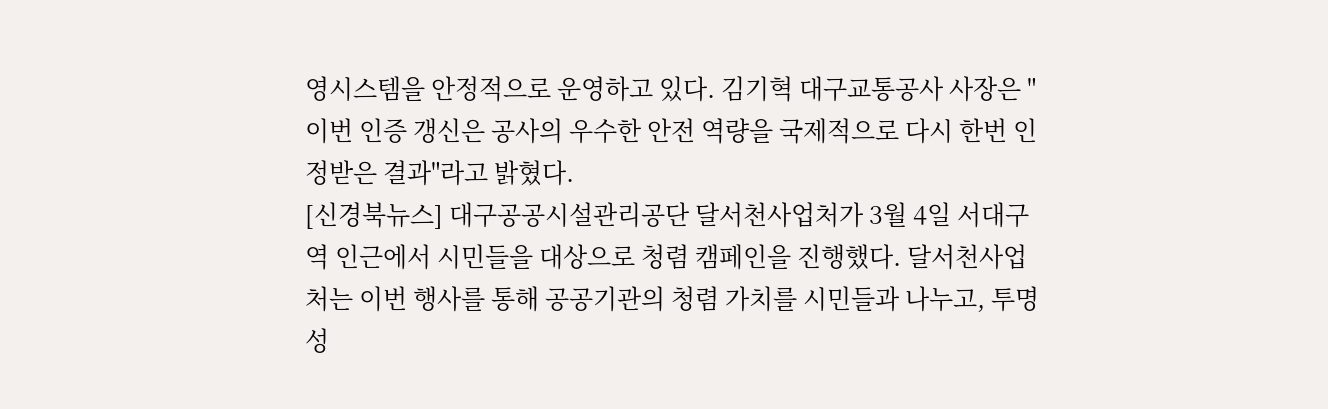영시스템을 안정적으로 운영하고 있다. 김기혁 대구교통공사 사장은 "이번 인증 갱신은 공사의 우수한 안전 역량을 국제적으로 다시 한번 인정받은 결과"라고 밝혔다.
[신경북뉴스] 대구공공시설관리공단 달서천사업처가 3월 4일 서대구역 인근에서 시민들을 대상으로 청렴 캠페인을 진행했다. 달서천사업처는 이번 행사를 통해 공공기관의 청렴 가치를 시민들과 나누고, 투명성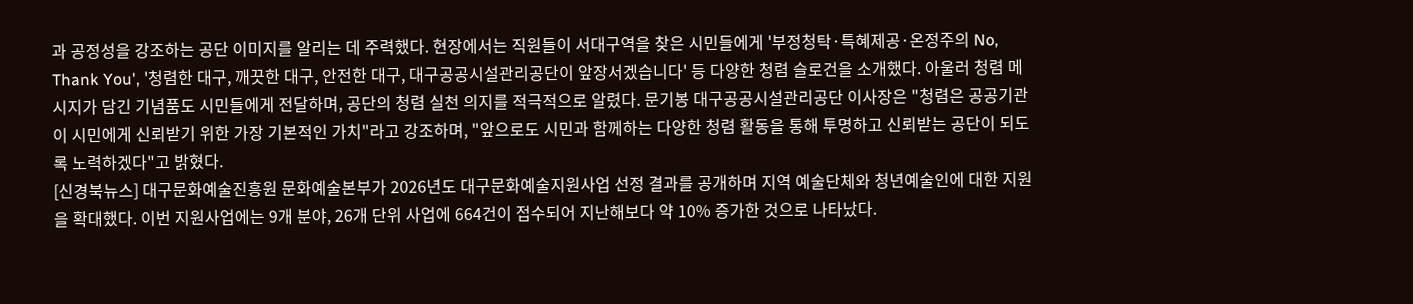과 공정성을 강조하는 공단 이미지를 알리는 데 주력했다. 현장에서는 직원들이 서대구역을 찾은 시민들에게 '부정청탁·특혜제공·온정주의 No, Thank You', '청렴한 대구, 깨끗한 대구, 안전한 대구, 대구공공시설관리공단이 앞장서겠습니다' 등 다양한 청렴 슬로건을 소개했다. 아울러 청렴 메시지가 담긴 기념품도 시민들에게 전달하며, 공단의 청렴 실천 의지를 적극적으로 알렸다. 문기봉 대구공공시설관리공단 이사장은 "청렴은 공공기관이 시민에게 신뢰받기 위한 가장 기본적인 가치"라고 강조하며, "앞으로도 시민과 함께하는 다양한 청렴 활동을 통해 투명하고 신뢰받는 공단이 되도록 노력하겠다"고 밝혔다.
[신경북뉴스] 대구문화예술진흥원 문화예술본부가 2026년도 대구문화예술지원사업 선정 결과를 공개하며 지역 예술단체와 청년예술인에 대한 지원을 확대했다. 이번 지원사업에는 9개 분야, 26개 단위 사업에 664건이 접수되어 지난해보다 약 10% 증가한 것으로 나타났다.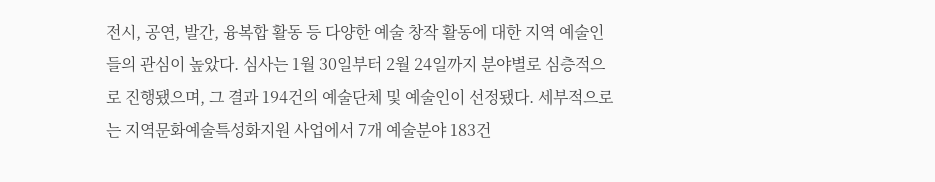전시, 공연, 발간, 융복합 활동 등 다양한 예술 창작 활동에 대한 지역 예술인들의 관심이 높았다. 심사는 1월 30일부터 2월 24일까지 분야별로 심층적으로 진행됐으며, 그 결과 194건의 예술단체 및 예술인이 선정됐다. 세부적으로는 지역문화예술특성화지원 사업에서 7개 예술분야 183건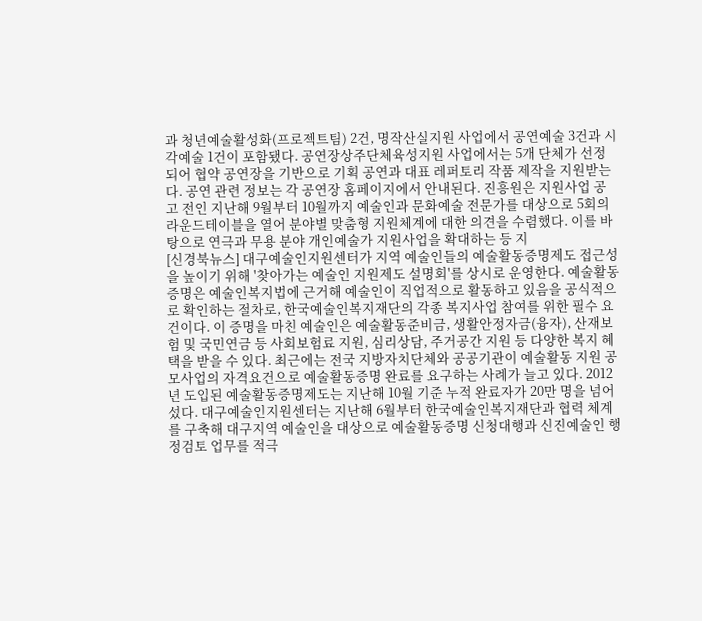과 청년예술활성화(프로젝트팀) 2건, 명작산실지원 사업에서 공연예술 3건과 시각예술 1건이 포함됐다. 공연장상주단체육성지원 사업에서는 5개 단체가 선정되어 협약 공연장을 기반으로 기획 공연과 대표 레퍼토리 작품 제작을 지원받는다. 공연 관련 정보는 각 공연장 홈페이지에서 안내된다. 진흥원은 지원사업 공고 전인 지난해 9월부터 10월까지 예술인과 문화예술 전문가를 대상으로 5회의 라운드테이블을 열어 분야별 맞춤형 지원체계에 대한 의견을 수렴했다. 이를 바탕으로 연극과 무용 분야 개인예술가 지원사업을 확대하는 등 지
[신경북뉴스] 대구예술인지원센터가 지역 예술인들의 예술활동증명제도 접근성을 높이기 위해 '찾아가는 예술인 지원제도 설명회'를 상시로 운영한다. 예술활동증명은 예술인복지법에 근거해 예술인이 직업적으로 활동하고 있음을 공식적으로 확인하는 절차로, 한국예술인복지재단의 각종 복지사업 참여를 위한 필수 요건이다. 이 증명을 마친 예술인은 예술활동준비금, 생활안정자금(융자), 산재보험 및 국민연금 등 사회보험료 지원, 심리상담, 주거공간 지원 등 다양한 복지 혜택을 받을 수 있다. 최근에는 전국 지방자치단체와 공공기관이 예술활동 지원 공모사업의 자격요건으로 예술활동증명 완료를 요구하는 사례가 늘고 있다. 2012년 도입된 예술활동증명제도는 지난해 10월 기준 누적 완료자가 20만 명을 넘어섰다. 대구예술인지원센터는 지난해 6월부터 한국예술인복지재단과 협력 체계를 구축해 대구지역 예술인을 대상으로 예술활동증명 신청대행과 신진예술인 행정검토 업무를 적극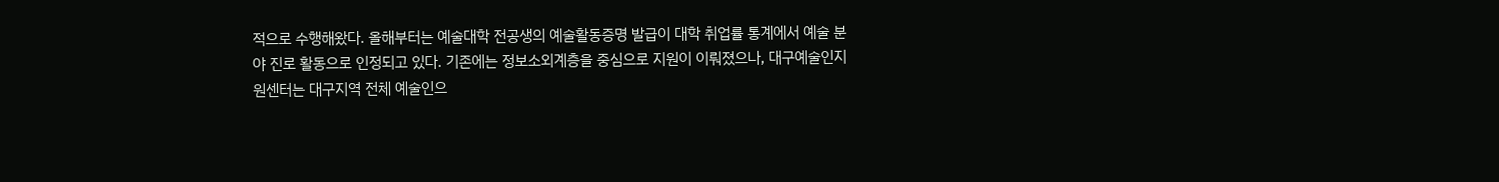적으로 수행해왔다. 올해부터는 예술대학 전공생의 예술활동증명 발급이 대학 취업률 통계에서 예술 분야 진로 활동으로 인정되고 있다. 기존에는 정보소외계층을 중심으로 지원이 이뤄졌으나, 대구예술인지원센터는 대구지역 전체 예술인으